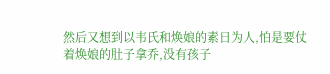然后又想到以韦氏和焕娘的素日为人,怕是要仗着焕娘的肚子拿乔,没有孩子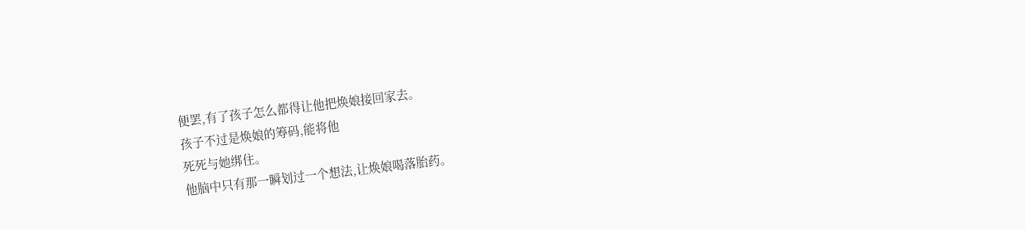便罢,有了孩子怎么都得让他把焕娘接回家去。
孩子不过是焕娘的筹码,能将他
死死与她绑住。
他脑中只有那一瞬划过一个想法,让焕娘喝落胎药。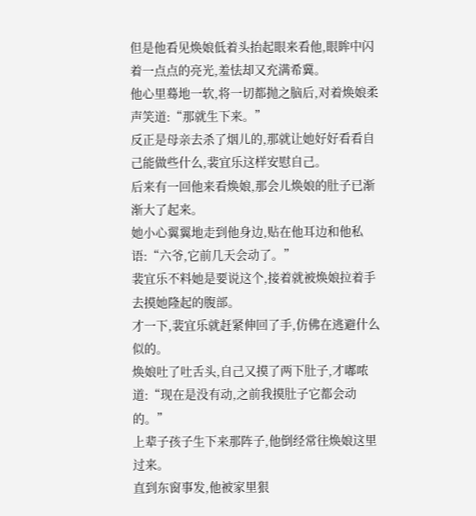但是他看见焕娘低着头抬起眼来看他,眼眸中闪着一点点的亮光,羞怯却又充满希冀。
他心里蓦地一软,将一切都抛之脑后,对着焕娘柔声笑道:“那就生下来。”
反正是母亲去杀了烟儿的,那就让她好好看看自己能做些什么,裴宜乐这样安慰自己。
后来有一回他来看焕娘,那会儿焕娘的肚子已渐渐大了起来。
她小心翼翼地走到他身边,贴在他耳边和他私语:“六爷,它前几天会动了。”
裴宜乐不料她是要说这个,接着就被焕娘拉着手去摸她隆起的腹部。
才一下,裴宜乐就赶紧伸回了手,仿佛在逃避什么似的。
焕娘吐了吐舌头,自己又摸了两下肚子,才嘟哝道:“现在是没有动,之前我摸肚子它都会动的。”
上辈子孩子生下来那阵子,他倒经常往焕娘这里过来。
直到东窗事发,他被家里狠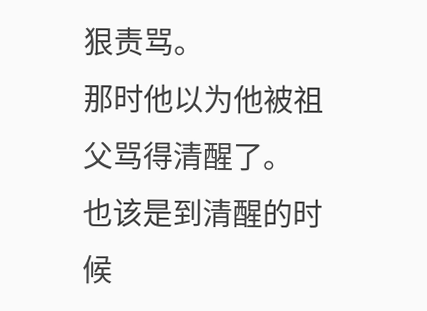狠责骂。
那时他以为他被祖父骂得清醒了。
也该是到清醒的时候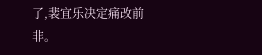了,裴宜乐决定痛改前非。